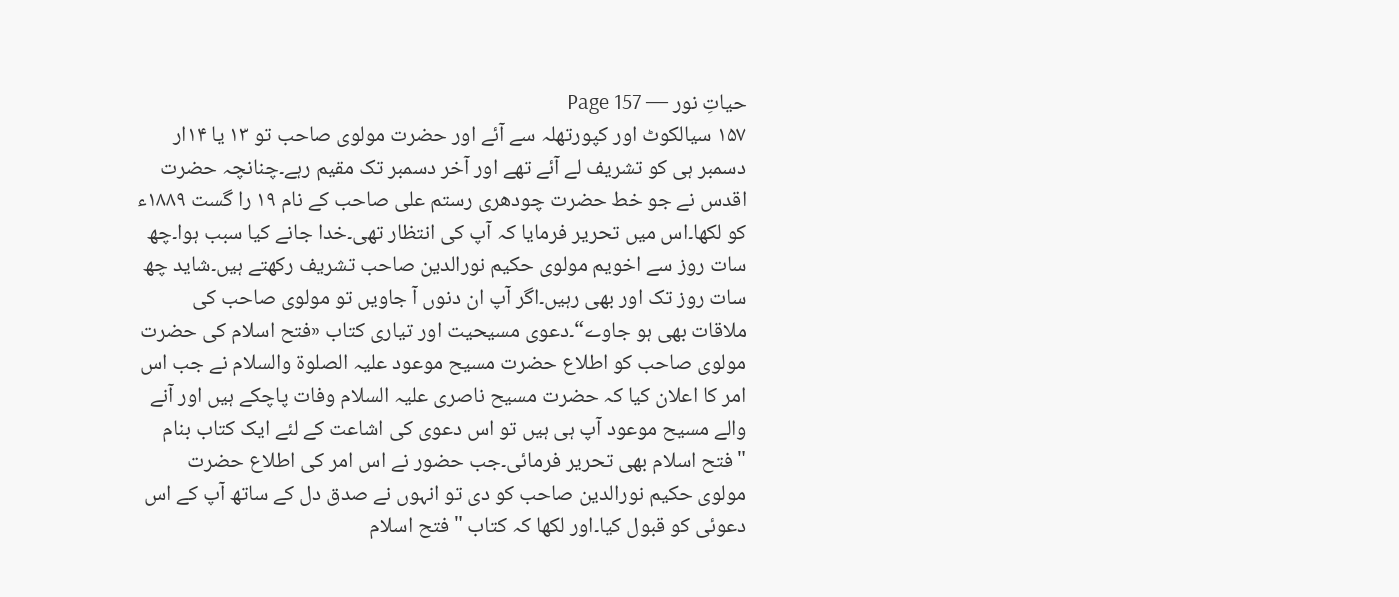حیاتِ نور — Page 157
۱۵۷ سیالکوٹ اور کپورتھلہ سے آئے اور حضرت مولوی صاحب تو ۱۳ یا ۱۴ار دسمبر ہی کو تشریف لے آئے تھے اور آخر دسمبر تک مقیم رہے۔چنانچہ حضرت اقدس نے جو خط حضرت چودھری رستم علی صاحب کے نام ۱۹ را گست ۱۸۸۹ء کو لکھا۔اس میں تحریر فرمایا کہ آپ کی انتظار تھی۔خدا جانے کیا سبب ہوا۔چھ سات روز سے اخویم مولوی حکیم نورالدین صاحب تشریف رکھتے ہیں۔شاید چھ سات روز تک اور بھی رہیں۔اگر آپ ان دنوں آ جاویں تو مولوی صاحب کی ملاقات بھی ہو جاوے“۔دعوی مسیحیت اور تیاری کتاب «فتح اسلام کی حضرت مولوی صاحب کو اطلاع حضرت مسیح موعود علیہ الصلوۃ والسلام نے جب اس امر کا اعلان کیا کہ حضرت مسیح ناصری علیہ السلام وفات پاچکے ہیں اور آنے والے مسیح موعود آپ ہی ہیں تو اس دعوی کی اشاعت کے لئے ایک کتاب بنام "فتح اسلام بھی تحریر فرمائی۔جب حضور نے اس امر کی اطلاع حضرت مولوی حکیم نورالدین صاحب کو دی تو انہوں نے صدق دل کے ساتھ آپ کے اس دعوئی کو قبول کیا۔اور لکھا کہ کتاب "فتح اسلام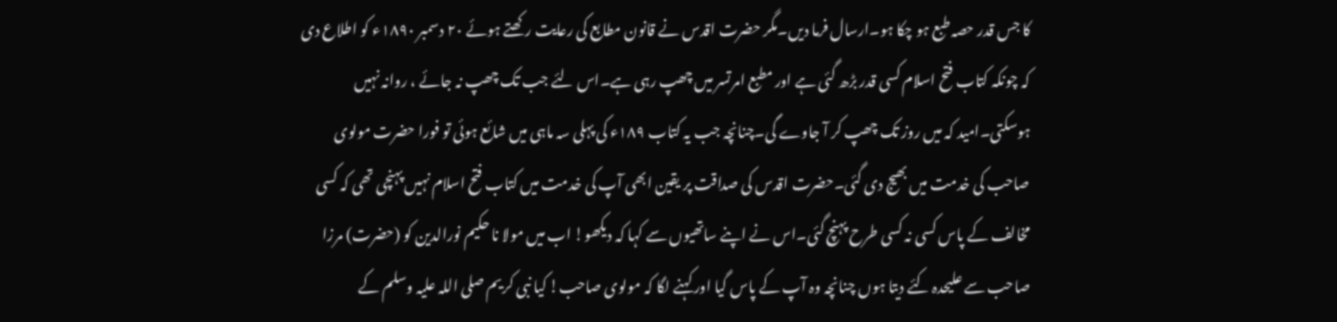کا جس قدر حصہ طبع ہو چکا ہو۔ارسال فرما دیں۔مگر حضرت اقدس نے قانون مطابع کی رعایت رکھتے ہوئے ۲۰ دسمبر ۱۸۹۰ء کو اطلاع دی کہ چونکہ کتاب فتح اسلام کسی قدر بڑھ گئی ہے اور مطبع امرتسر میں چھپ رہی ہے۔اس لئے جب تک چھپ نہ جائے ، روانہ نہیں ہوسکتی۔امید کہ میں روز تک چھپ کر آ جاوے گی۔چنانچہ جب یہ کتاب ۱۸۹ء کی پہلی سہ ماہی میں شائع ہوئی تو فورا حضرت مولوی صاحب کی خدمت میں بھیج دی گئی۔حضرت اقدس کی صداقت پر یقین ابھی آپ کی خدمت میں کتاب فتح اسلام نہیں پہنچی تھی کہ کسی مخالف کے پاس کسی نہ کسی طرح پہنچ گئی۔اس نے اپنے ساتھیوں سے کہا کہ دیکھو! اب میں مولا نا حکیم نورالدین کو (حضرت) مرزا صاحب سے علیحدہ کئے دیتا ہوں چنانچہ وہ آپ کے پاس گیا اور کہنے لگا کہ مولوی صاحب! کیا نبی کریم صلی اللہ علیہ وسلم کے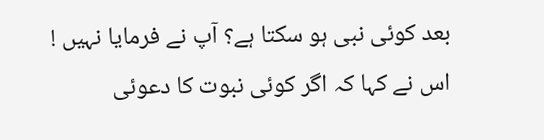بعد کوئی نبی ہو سکتا ہے؟ آپ نے فرمایا نہیں ! اس نے کہا کہ اگر کوئی نبوت کا دعوئی